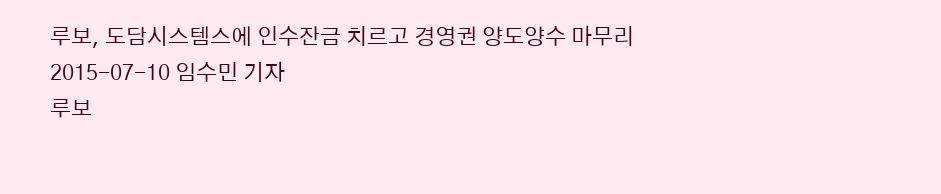루보, 도담시스템스에 인수잔금 치르고 경영권 양도양수 마무리
2015-07-10 임수민 기자
루보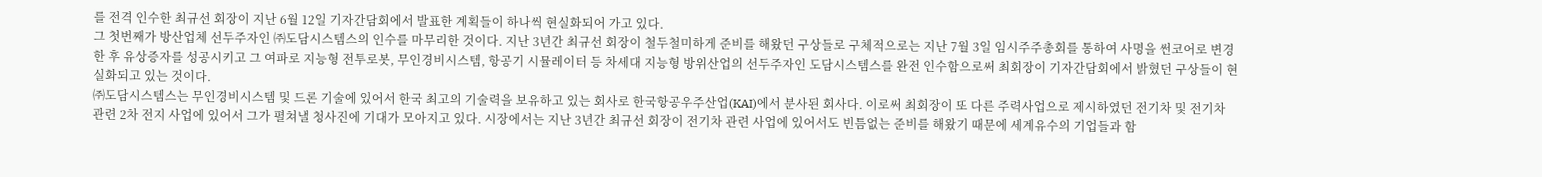를 전격 인수한 최규선 회장이 지난 6월 12일 기자간담회에서 발표한 계획들이 하나씩 현실화되어 가고 있다.
그 첫번째가 방산업체 선두주자인 ㈜도담시스템스의 인수를 마무리한 것이다. 지난 3년간 최규선 회장이 철두철미하게 준비를 해왔던 구상들로 구체적으로는 지난 7월 3일 임시주주총회를 통하여 사명을 썬코어로 변경한 후 유상증자를 성공시키고 그 여파로 지능형 전투로봇, 무인경비시스템, 항공기 시뮬레이터 등 차세대 지능형 방위산업의 선두주자인 도담시스템스를 완전 인수함으로써 최회장이 기자간담회에서 밝혔던 구상들이 현실화되고 있는 것이다.
㈜도담시스템스는 무인경비시스템 및 드론 기술에 있어서 한국 최고의 기술력을 보유하고 있는 회사로 한국항공우주산업(KAI)에서 분사된 회사다. 이로써 최회장이 또 다른 주력사업으로 제시하였던 전기차 및 전기차 관련 2차 전지 사업에 있어서 그가 펼쳐낼 청사진에 기대가 모아지고 있다. 시장에서는 지난 3년간 최규선 회장이 전기차 관련 사업에 있어서도 빈틈없는 준비를 해왔기 때문에 세계유수의 기업들과 함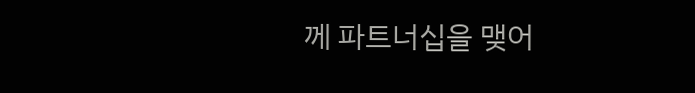께 파트너십을 맺어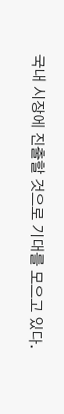국내 시장에 진출할 것으로 기대를 모으고 있다.